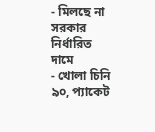- মিলছে না সরকার নির্ধারিত দামে
- খোলা চিনি ৯০, প্যাকেট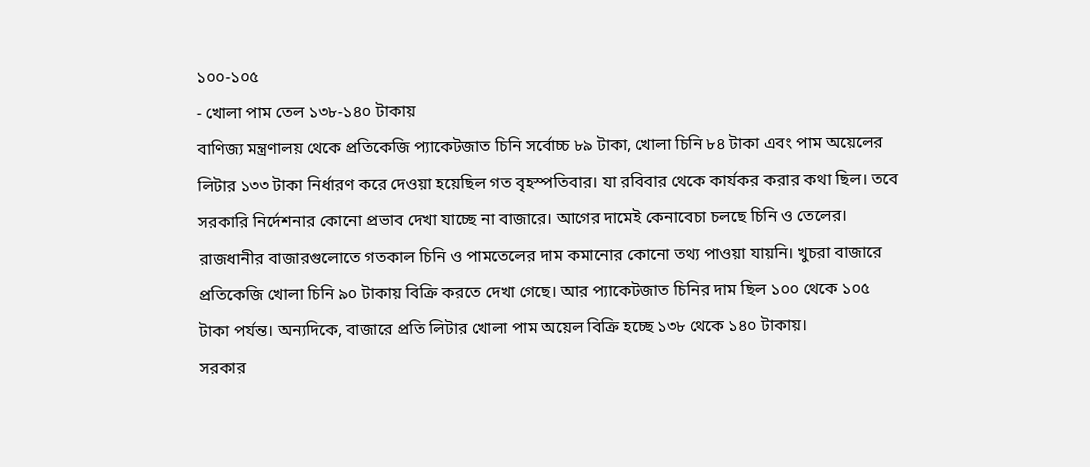১০০-১০৫
- খোলা পাম তেল ১৩৮-১৪০ টাকায়
বাণিজ্য মন্ত্রণালয় থেকে প্রতিকেজি প্যাকেটজাত চিনি সর্বোচ্চ ৮৯ টাকা, খোলা চিনি ৮৪ টাকা এবং পাম অয়েলের লিটার ১৩৩ টাকা নির্ধারণ করে দেওয়া হয়েছিল গত বৃহস্পতিবার। যা রবিবার থেকে কার্যকর করার কথা ছিল। তবে সরকারি নির্দেশনার কোনো প্রভাব দেখা যাচ্ছে না বাজারে। আগের দামেই কেনাবেচা চলছে চিনি ও তেলের।
রাজধানীর বাজারগুলোতে গতকাল চিনি ও পামতেলের দাম কমানোর কোনো তথ্য পাওয়া যায়নি। খুচরা বাজারে প্রতিকেজি খোলা চিনি ৯০ টাকায় বিক্রি করতে দেখা গেছে। আর প্যাকেটজাত চিনির দাম ছিল ১০০ থেকে ১০৫ টাকা পর্যন্ত। অন্যদিকে, বাজারে প্রতি লিটার খোলা পাম অয়েল বিক্রি হচ্ছে ১৩৮ থেকে ১৪০ টাকায়।
সরকার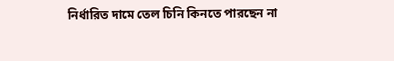নির্ধারিত দামে তেল চিনি কিনতে পারছেন না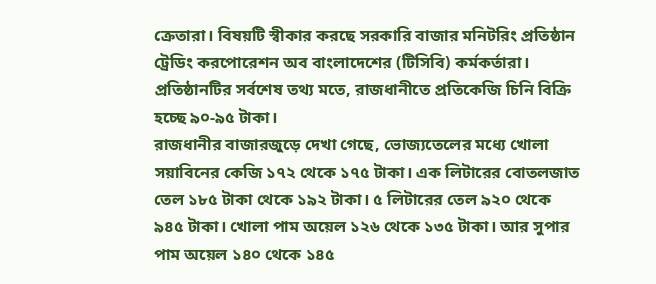ক্রেতারা। বিষয়টি স্বীকার করছে সরকারি বাজার মনিটরিং প্রতিষ্ঠান ট্রেডিং করপোরেশন অব বাংলাদেশের (টিসিবি) কর্মকর্তারা। প্রতিষ্ঠানটির সর্বশেষ তথ্য মতে, রাজধানীতে প্রতিকেজি চিনি বিক্রি হচ্ছে ৯০-৯৫ টাকা।
রাজধানীর বাজারজুড়ে দেখা গেছে, ভোজ্যতেলের মধ্যে খোলা সয়াবিনের কেজি ১৭২ থেকে ১৭৫ টাকা। এক লিটারের বোতলজাত তেল ১৮৫ টাকা থেকে ১৯২ টাকা। ৫ লিটারের তেল ৯২০ থেকে ৯৪৫ টাকা। খোলা পাম অয়েল ১২৬ থেকে ১৩৫ টাকা। আর সুপার পাম অয়েল ১৪০ থেকে ১৪৫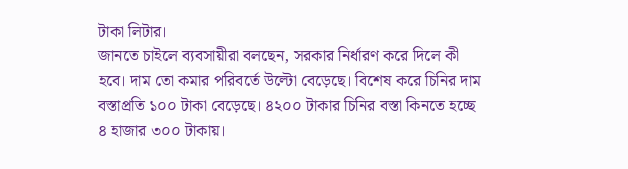টাকা লিটার।
জানতে চাইলে ব্যবসায়ীরা বলছেন, সরকার নির্ধারণ করে দিলে কী হবে। দাম তো কমার পরিবর্তে উল্টো বেড়েছে। বিশেষ করে চিনির দাম বস্তাপ্রতি ১০০ টাকা বেড়েছে। ৪২০০ টাকার চিনির বস্তা কিনতে হচ্ছে ৪ হাজার ৩০০ টাকায়।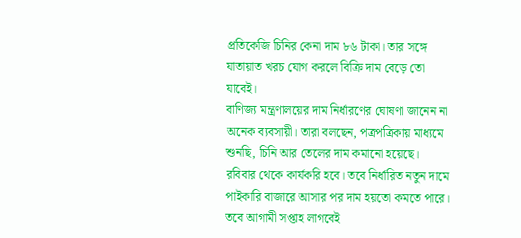প্রতিকেজি চিনির কেনা দাম ৮৬ টাকা। তার সঙ্গে যাতায়াত খরচ যোগ করলে বিক্রি দাম বেড়ে তো যাবেই।
বাণিজ্য মন্ত্রণালয়ের দাম নির্ধারণের ঘোষণা জানেন না অনেক ব্যবসায়ী। তারা বলছেন, পত্রপত্রিকায় মাধ্যমে শুনছি, চিনি আর তেলের দাম কমানো হয়েছে। রবিবার থেকে কার্যকরি হবে। তবে নির্ধারিত নতুন দামে পাইকারি বাজারে আসার পর দাম হয়তো কমতে পারে। তবে আগামী সপ্তাহ লাগবেই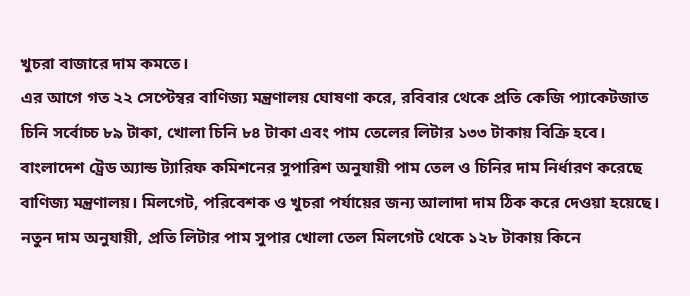খুচরা বাজারে দাম কমতে।
এর আগে গত ২২ সেপ্টেম্বর বাণিজ্য মন্ত্রণালয় ঘোষণা করে, রবিবার থেকে প্রতি কেজি প্যাকেটজাত চিনি সর্বোচ্চ ৮৯ টাকা, খোলা চিনি ৮৪ টাকা এবং পাম তেলের লিটার ১৩৩ টাকায় বিক্রি হবে।
বাংলাদেশ ট্রেড অ্যান্ড ট্যারিফ কমিশনের সুপারিশ অনুযায়ী পাম তেল ও চিনির দাম নির্ধারণ করেছে বাণিজ্য মন্ত্রণালয়। মিলগেট, পরিবেশক ও খুচরা পর্যায়ের জন্য আলাদা দাম ঠিক করে দেওয়া হয়েছে। নতুন দাম অনুযায়ী, প্রতি লিটার পাম সুপার খোলা তেল মিলগেট থেকে ১২৮ টাকায় কিনে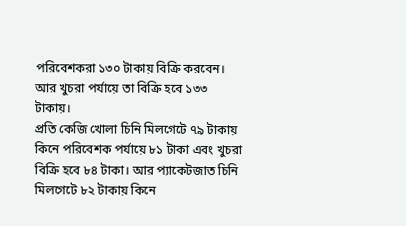পরিবেশকরা ১৩০ টাকায় বিক্রি করবেন। আর খুচরা পর্যায়ে তা বিক্রি হবে ১৩৩ টাকায়।
প্রতি কেজি খোলা চিনি মিলগেটে ৭৯ টাকায় কিনে পরিবেশক পর্যায়ে ৮১ টাকা এবং খুচরা বিক্রি হবে ৮৪ টাকা। আর প্যাকেটজাত চিনি মিলগেটে ৮২ টাকায় কিনে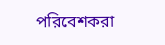পরিবেশকরা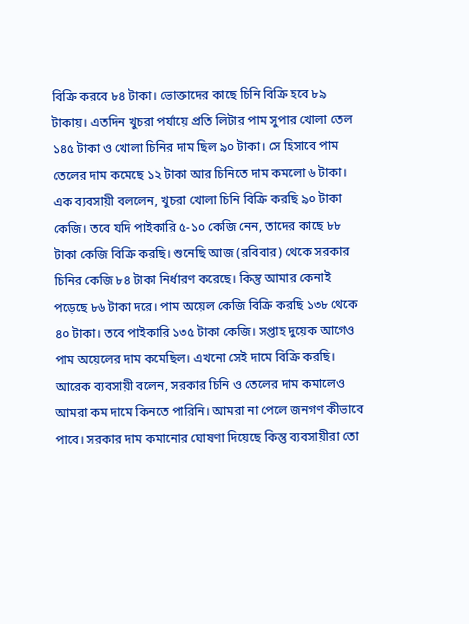বিক্রি করবে ৮৪ টাকা। ভোক্তাদের কাছে চিনি বিক্রি হবে ৮৯ টাকায়। এতদিন খুচরা পর্যায়ে প্রতি লিটার পাম সুপার খোলা তেল ১৪৫ টাকা ও খোলা চিনির দাম ছিল ৯০ টাকা। সে হিসাবে পাম তেলের দাম কমেছে ১২ টাকা আর চিনিতে দাম কমলো ৬ টাকা।
এক ব্যবসায়ী বললেন, খুচরা খোলা চিনি বিক্রি করছি ৯০ টাকা কেজি। তবে যদি পাইকারি ৫-১০ কেজি নেন, তাদের কাছে ৮৮ টাকা কেজি বিক্রি করছি। শুনেছি আজ (রবিবার) থেকে সরকার চিনির কেজি ৮৪ টাকা নির্ধারণ করেছে। কিন্তু আমার কেনাই পড়েছে ৮৬ টাকা দরে। পাম অয়েল কেজি বিক্রি করছি ১৩৮ থেকে ৪০ টাকা। তবে পাইকারি ১৩৫ টাকা কেজি। সপ্তাহ দুয়েক আগেও পাম অয়েলের দাম কমেছিল। এখনো সেই দামে বিক্রি করছি।
আরেক ব্যবসায়ী বলেন, সরকার চিনি ও তেলের দাম কমালেও আমরা কম দামে কিনতে পারিনি। আমরা না পেলে জনগণ কীভাবে পাবে। সরকার দাম কমানোর ঘোষণা দিয়েছে কিন্তু ব্যবসায়ীরা তো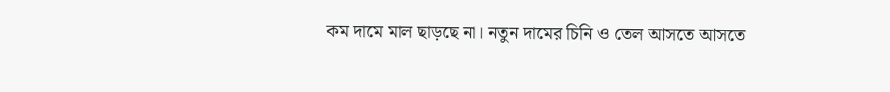কম দামে মাল ছাড়ছে না। নতুন দামের চিনি ও তেল আসতে আসতে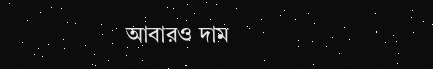আবারও দাম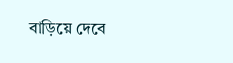বাড়িয়ে দেবে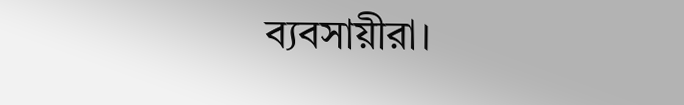ব্যবসায়ীরা।